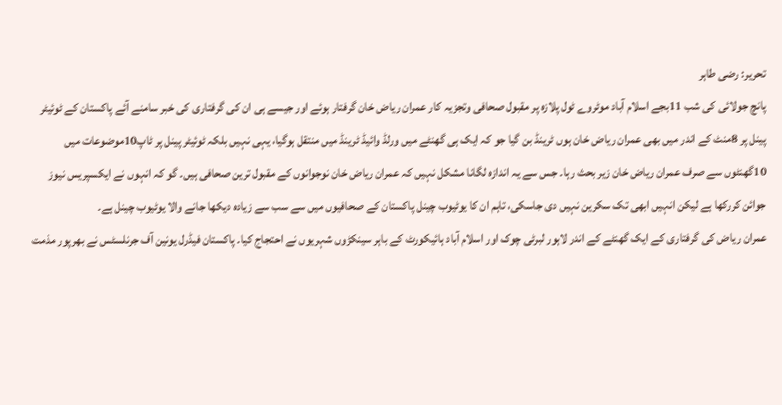تحریر: رضی طاہر
پانچ جولائی کی شب 11بجے اسلام آباد موٹروے ٹول پلازہ پر مقبول صحافی وتجزیہ کار عمران ریاض خان گرفتار ہوئے اور جیسے ہی ان کی گرفتاری کی خبر سامنے آئے پاکستان کے ٹوئیٹر پینل پر 8منٹ کے اندر میں بھی عمران ریاض خان ہوں ٹرینڈ بن گیا جو کہ ایک ہی گھنٹے میں ورلڈ وائیڈ ٹرینڈ میں منتقل ہوگیا، یہی نہیں بلکہ ٹوئیٹر پینل پر ٹاپ10موضوعات میں 10گھنٹوں سے صرف عمران ریاض خان زیر بحث رہا۔ جس سے یہ اندازہ لگانا مشکل نہیں کہ عمران ریاض خان نوجوانوں کے مقبول ترین صحافی ہیں۔ گو کہ انہوں نے ایکسپریس نیوز جوائن کررکھا ہے لیکن انہیں ابھی تک سکرین نہیں دی جاسکی، تاہم ان کا یوٹیوب چینل پاکستان کے صحافیوں میں سے سب سے زیادہ دیکھا جانے والا یوٹیوب چینل ہے۔
عمران ریاض کی گرفتاری کے ایک گھنٹے کے اندر لاہور لبرٹی چوک اور اسلام آباد ہائیکورٹ کے باہر سینکڑوں شہریوں نے احتجاج کیا۔ پاکستان فیڈرل یونین آف جرنلسٹس نے بھرپور مذمت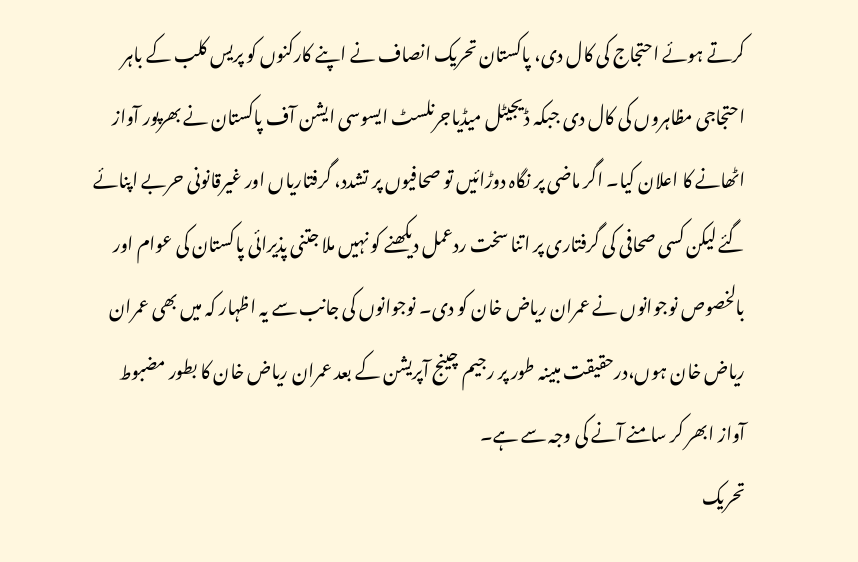کرتے ہوئے احتجاج کی کال دی، پاکستان تحریک انصاف نے اپنے کارکنوں کو پریس کلب کے باہر احتجاجی مظاہروں کی کال دی جبکہ ڈیجیٹل میڈیاجرنلسٹ ایسوسی ایشن آف پاکستان نے بھرپور آواز اٹھانے کا اعلان کیا۔ اگر ماضی پر نگاہ دوڑائیں تو صحافیوں پر تشدد، گرفتاریاں اور غیرقانونی حربے اپنائے گئے لیکن کسی صحافی کی گرفتاری پر اتنا سخت ردعمل دیکھنے کو نہیں ملا جتنی پذیرائی پاکستان کی عوام اور بالخصوص نوجوانوں نے عمران ریاض خان کو دی۔ نوجوانوں کی جانب سے یہ اظہار کہ میں بھی عمران ریاض خان ہوں،درحقیقت مبینہ طور پر رجیم چینج آپریشن کے بعد عمران ریاض خان کا بطور مضبوط آواز ابھر کر سامنے آنے کی وجہ سے ہے۔
تحریک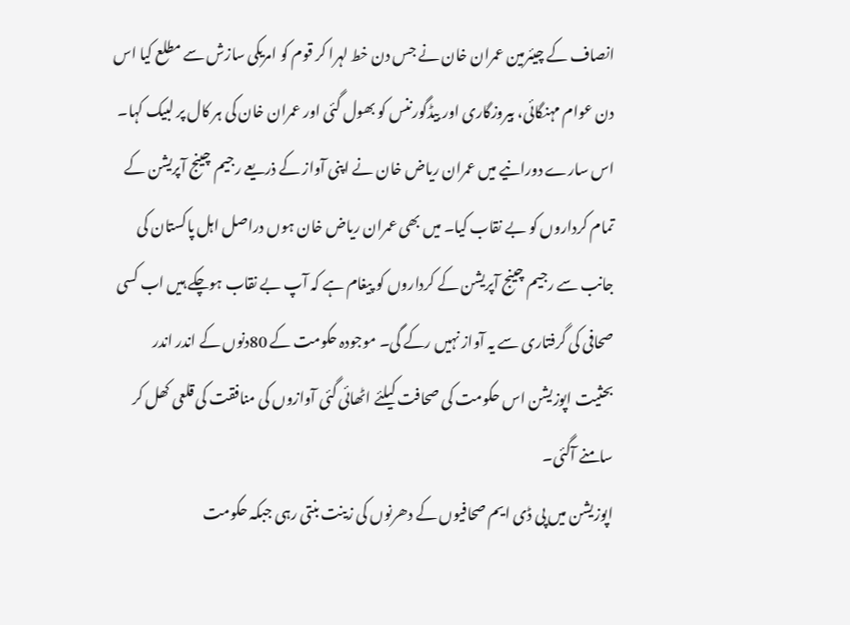انصاف کے چیئرمین عمران خان نے جس دن خط لہرا کر قوم کو امریکی سازش سے مطلع کیا اس دن عوام مہنگائی، بیروزگاری اور بیڈگورننس کو بھول گئی اور عمران خان کی ہر کال پر لبیک کہا۔ اس سارے دورانیے میں عمران ریاض خان نے اپنی آواز کے ذریعے رجیم چینج آپریشن کے تمام کرداروں کو بے نقاب کیا۔ میں بھی عمران ریاض خان ہوں دراصل اہل پاکستان کی جانب سے رجیم چینج آپریشن کے کرداروں کو پیغام ہے کہ آپ بے نقاب ہوچکے ہیں اب کسی صحافی کی گرفتاری سے یہ آواز نہیں رکے گی۔ موجودہ حکومت کے 80دنوں کے اندر اندر بحثیت اپوزیشن اس حکومت کی صحافت کیلئے اٹھائی گئی آوازوں کی منافقت کی قلعی کھل کر سامنے آگئی۔
اپوزیشن میں پی ڈی ایم صحافیوں کے دھرنوں کی زینت بنتی رہی جبکہ حکومت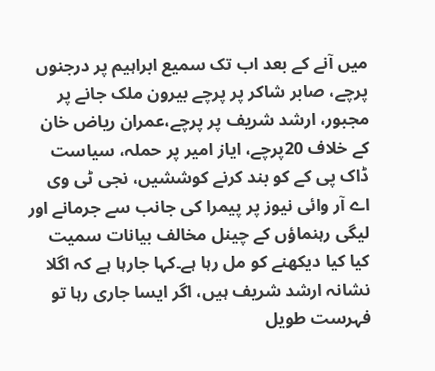میں آنے کے بعد اب تک سمیع ابراہیم پر درجنوں پرچے، صابر شاکر پر پرچے بیرون ملک جانے پر مجبور، ارشد شریف پر پرچے،عمران ریاض خان کے خلاف 20پرچے، ایاز امیر پر حملہ، سیاست ڈاک پی کے کو بند کرنے کوششیں، نجی ٹی وی اے آر وائی نیوز پر پیمرا کی جانب سے جرمانے اور لیگی رہنماؤں کے چینل مخالف بیانات سمیت کیا کیا دیکھنے کو مل رہا ہے۔کہا جارہا ہے کہ اگلا نشانہ ارشد شریف ہیں، اگر ایسا جاری رہا تو فہرست طویل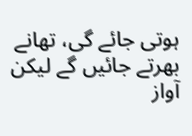ہوتی جائے گی، تھانے بھرتے جائیں گے لیکن آواز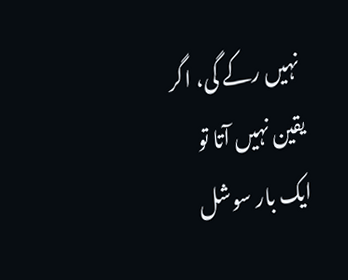نہیں رکے گی، اگر یقین نہیں آتا تو ایک بار سوشل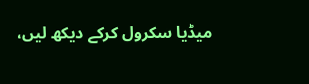میڈیا سکرول کرکے دیکھ لیں،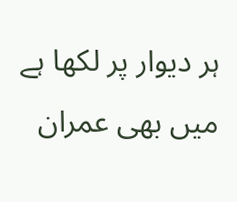ہر دیوار پر لکھا ہے میں بھی عمران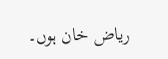ریاض خان ہوں۔